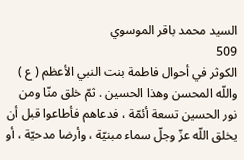السيد محمد باقر الموسوي
509
الكوثر في أحوال فاطمة بنت النبي الأعظم ( ع )
واللّه المحسن وهذا الحسين . ثمّ خلق منّا ومن نور الحسين تسعة أئمّة ، فدعاهم فأطاعوا قبل أن يخلق اللّه عزّ وجلّ سماء مبنيّة ، وأرضا مدحيّة ، أو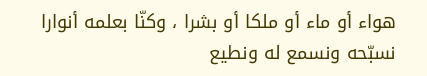هواء أو ماء أو ملكا أو بشرا ، وكنّا بعلمه أنوارا نسبّحه ونسمع له ونطيع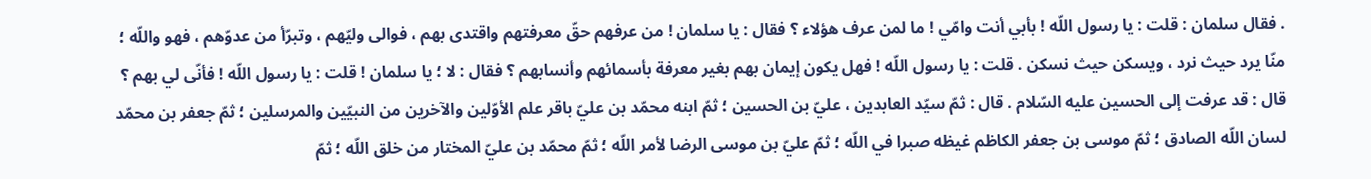. فقال سلمان : قلت : يا رسول اللّه ! بأبي أنت وامّي ! ما لمن عرف هؤلاء ؟ فقال : يا سلمان ! من عرفهم حقّ معرفتهم واقتدى بهم ، فوالى وليّهم ، وتبرّأ من عدوّهم ، فهو واللّه ؛ منّا يرد حيث نرد ، ويسكن حيث نسكن . قلت : يا رسول اللّه ! فهل يكون إيمان بهم بغير معرفة بأسمائهم وأنسابهم ؟ فقال : لا ؛ يا سلمان ! قلت : يا رسول اللّه ! فأنّى لي بهم ؟ قال : قد عرفت إلى الحسين عليه السّلام . قال : ثمّ سيّد العابدين ، عليّ بن الحسين ؛ ثمّ ابنه محمّد بن عليّ باقر علم الأوّلين والآخرين من النبيّين والمرسلين ؛ ثمّ جعفر بن محمّد لسان اللّه الصادق ؛ ثمّ موسى بن جعفر الكاظم غيظه صبرا في اللّه ؛ ثمّ عليّ بن موسى الرضا لأمر اللّه ؛ ثمّ محمّد بن عليّ المختار من خلق اللّه ؛ ثمّ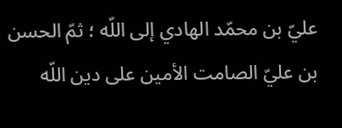عليّ بن محمّد الهادي إلى اللّه ؛ ثمّ الحسن بن عليّ الصامت الأمين على دين اللّه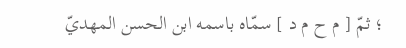؛ ثمّ [ م ح م د ] سمّاه باسمه ابن الحسن المهديّ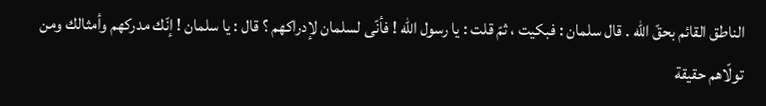الناطق القائم بحقّ اللّه . قال سلمان : فبكيت ، ثمّ قلت : يا رسول اللّه ! فأنّى لسلمان لإدراكهم ؟ قال : يا سلمان ! إنّك مدركهم وأمثالك ومن تولّاهم حقيقة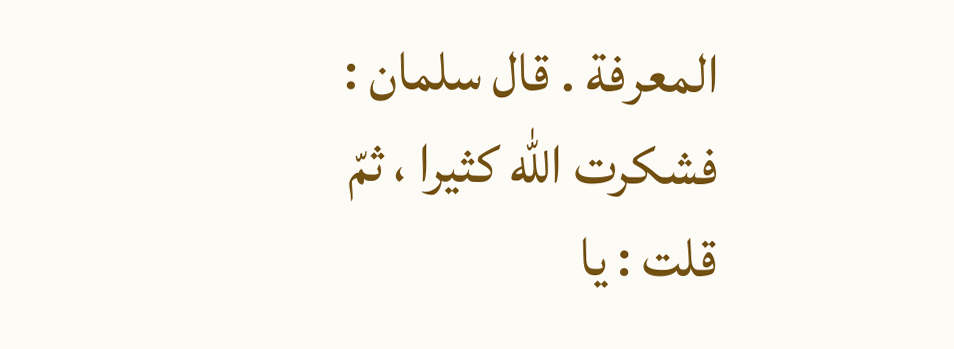المعرفة . قال سلمان : فشكرت اللّه كثيرا ، ثمّ قلت : يا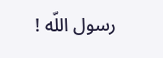رسول اللّه !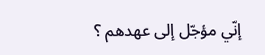إنّي مؤجّل إلى عهدهم ؟